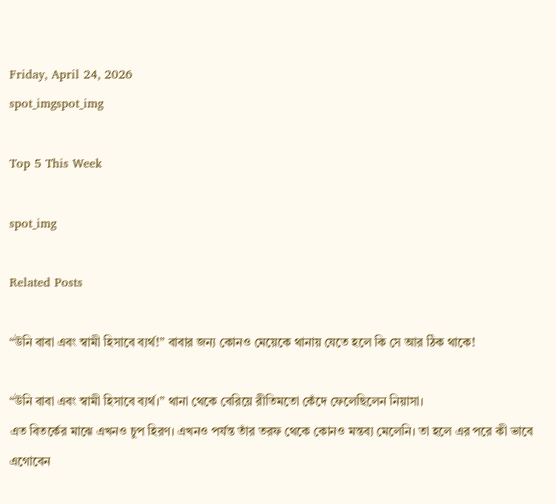Friday, April 24, 2026
spot_imgspot_img

Top 5 This Week

spot_img

Related Posts

“উনি বাবা এবং স্বামী হিসাবে ব্যর্থ!” বাবার জন্য কোনও মেয়েকে থানায় যেতে হলে কি সে আর ঠিক থাকে!

“উনি বাবা এবং স্বামী হিসাবে ব্যর্থ।” থানা থেকে বেরিয়ে রীতিমতো কেঁদে ফেলেছিলেন নিয়াসা।
এত বিতর্কের মাঝে এখনও চুপ হিরণ। এখনও পর্যন্ত তাঁর তরফ থেকে কোনও মন্তব্য মেলেনি। তা হলে এর পরে কী ভাবে এগোবেন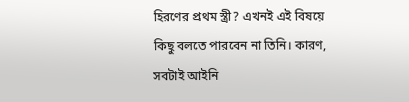হিরণের প্রথম স্ত্রী? এখনই এই বিষয়ে কিছু বলতে পারবেন না তিনি। কারণ, সবটাই আইনি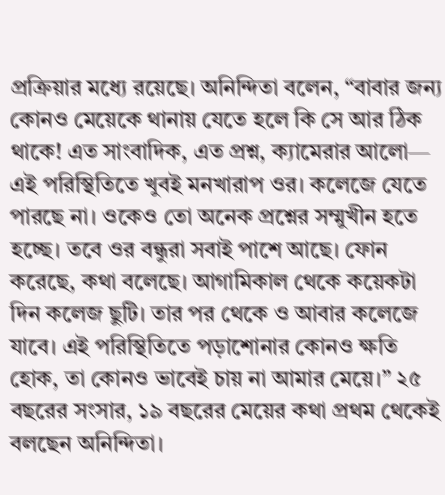প্রক্রিয়ার মধ্যে রয়েছে। অনিন্দিতা বলেন, “বাবার জন্য কোনও মেয়েকে থানায় যেতে হলে কি সে আর ঠিক থাকে! এত সাংবাদিক, এত প্রশ্ন, ক্যামেরার আলো— এই পরিস্থিতিতে খুবই মনখারাপ ওর। কলেজে যেতে পারছে না। ওকেও তো অনেক প্রশ্নের সম্মুখীন হতে হচ্ছে। তবে ওর বন্ধুরা সবাই পাশে আছে। ফোন করেছে, কথা বলেছে। আগামিকাল থেকে কয়েকটা দিন কলেজ ছুটি। তার পর থেকে ও আবার কলেজে যাবে। এই পরিস্থিতিতে পড়াশোনার কোনও ক্ষতি হোক, তা কোনও ভাবেই চায় না আমার মেয়ে।” ২৫ বছরের সংসার, ১৯ বছরের মেয়ের কথা প্রথম থেকেই বলছেন অনিন্দিতা।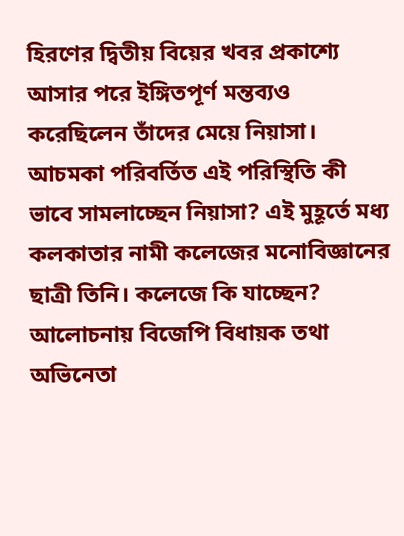হিরণের দ্বিতীয় বিয়ের খবর প্রকাশ্যে আসার পরে ইঙ্গিতপূর্ণ মন্তব্যও করেছিলেন তাঁদের মেয়ে নিয়াসা। আচমকা পরিবর্তিত এই পরিস্থিতি কী ভাবে সামলাচ্ছেন নিয়াসা? এই মুহূর্তে মধ্য কলকাতার নামী কলেজের মনোবিজ্ঞানের ছাত্রী তিনি। কলেজে কি যাচ্ছেন? আলোচনায় বিজেপি বিধায়ক তথা অভিনেতা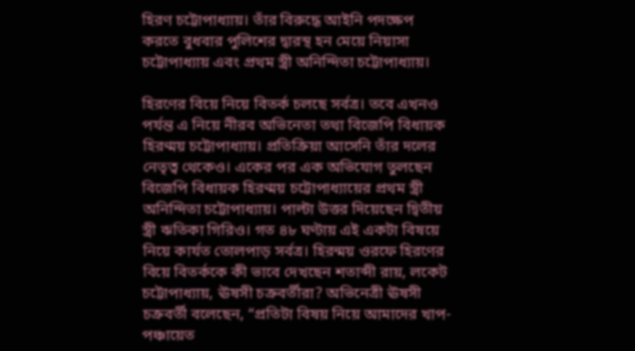হিরণ চট্টোপাধ্যায়। তাঁর বিরুদ্ধে আইনি পদক্ষেপ করতে বুধবার পুলিশের দ্বারস্থ হন মেয়ে নিয়াসা চট্টোপাধ্যায় এবং প্রথম স্ত্রী অনিন্দিতা চট্টোপাধ্যায়।

হিরণের বিয়ে নিয়ে বিতর্ক চলছে সর্বত্র। তবে এখনও পর্যন্ত এ নিয়ে নীরব অভিনেতা তথা বিজেপি বিধায়ক হিরণ্ময় চট্টোপাধ্যায়। প্রতিক্রিয়া আসেনি তাঁর দলের নেতৃত্ব থেকেও। একের পর এক অভিযোগ তুলছেন বিজেপি বিধায়ক হিরণ্ময় চট্টোপাধ্যায়ের প্রথম স্ত্রী অনিন্দিতা চট্টোপাধ্যায়। পাল্টা উত্তর দিয়েছেন দ্বিতীয় স্ত্রী ঋতিকা গিরিও। গত ৪৮ ঘণ্টায় এই একটা বিষয়ে নিয়ে কার্যত তোলপাড় সর্বত্র। হিরন্ময় ওরফে হিরণের বিয়ে বিতর্ককে কী ভাবে দেখছেন শতাব্দী রায়, লকেট চট্টোপাধ্যায়, ঊষসী চক্রবর্তীরা? অভিনেত্রী ঊষসী চক্রবর্তী বলেছেন, “প্রতিটা বিষয় নিয়ে আমাদের খাপ-পঞ্চায়েত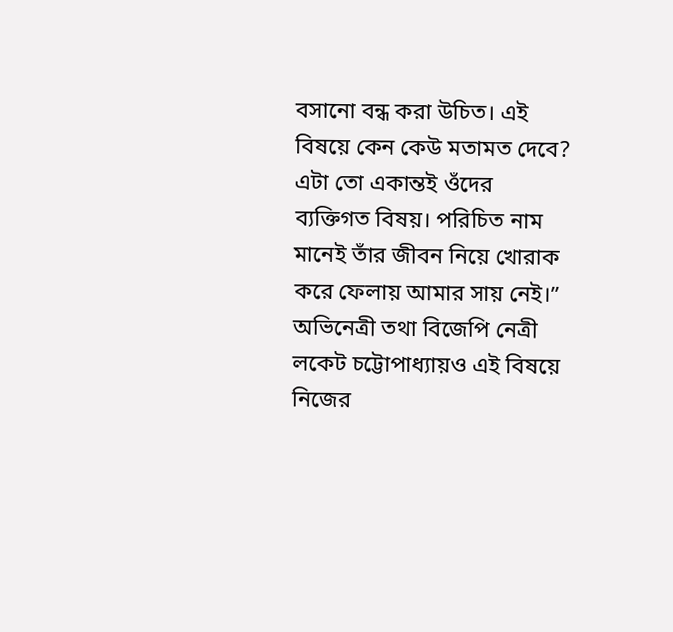বসানো বন্ধ করা উচিত। এই বিষয়ে কেন কেউ মতামত দেবে? এটা তো একান্তই ওঁদের ব্যক্তিগত বিষয়। পরিচিত নাম মানেই তাঁর জীবন নিয়ে খোরাক করে ফেলায় আমার সায় নেই।” অভিনেত্রী তথা বিজেপি নেত্রী লকেট চট্টোপাধ্যায়ও এই বিষয়ে নিজের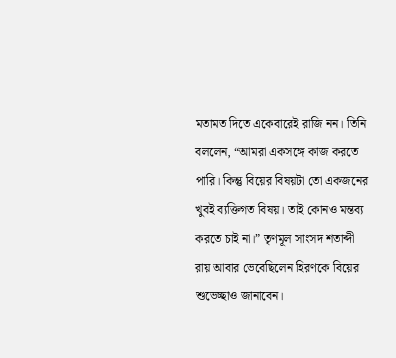মতামত দিতে একেবারেই রাজি নন। তিনি বললেন, “আমরা একসঙ্গে কাজ করতে পারি। কিন্তু বিয়ের বিষয়টা তো একজনের খুবই ব্যক্তিগত বিষয়। তাই কোনও মন্তব্য করতে চাই না।” তৃণমূল সাংসদ শতাব্দী রায় আবার ভেবেছিলেন হিরণকে বিয়ের শুভেচ্ছাও জানাবেন।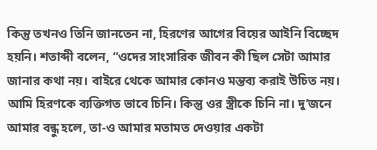কিন্তু তখনও তিনি জানতেন না, হিরণের আগের বিয়ের আইনি বিচ্ছেদ হয়নি। শতাব্দী বলেন, “ওদের সাংসারিক জীবন কী ছিল সেটা আমার জানার কথা নয়। বাইরে থেকে আমার কোনও মন্তব্য করাই উচিত নয়। আমি হিরণকে ব্যক্তিগত ভাবে চিনি। কিন্তু ওর স্ত্রীকে চিনি না। দু’জনে আমার বন্ধু হলে, তা-ও আমার মতামত দেওয়ার একটা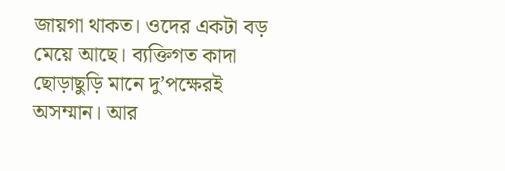জায়গা থাকত। ওদের একটা বড় মেয়ে আছে। ব্যক্তিগত কাদা ছোড়াছুড়ি মানে দু’পক্ষেরই অসম্মান। আর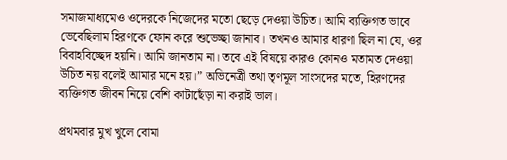সমাজমাধ্যমেও ওদেরকে নিজেদের মতো ছেড়ে দেওয়া উচিত। আমি ব্যক্তিগত ভাবে ভেবেছিলাম হিরণকে ফোন করে শুভেচ্ছা জানাব। তখনও আমার ধারণা ছিল না যে, ওর বিবাহবিচ্ছেদ হয়নি। আমি জানতাম না। তবে এই বিষয়ে কারও কোনও মতামত দেওয়া উচিত নয় বলেই আমার মনে হয়।” অভিনেত্রী তথা তৃণমূল সাংসদের মতে, হিরণদের ব্যক্তিগত জীবন নিয়ে বেশি কাটাছেঁড়া না করাই ভাল।

প্রথমবার মুখ খুলে বোমা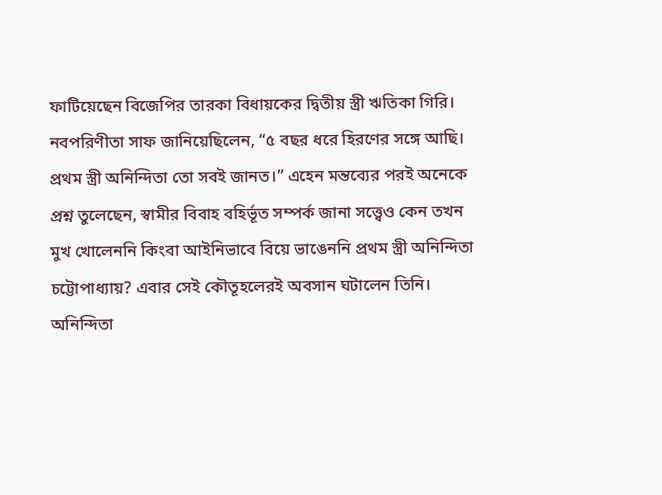ফাটিয়েছেন বিজেপির তারকা বিধায়কের দ্বিতীয় স্ত্রী ঋতিকা গিরি। নবপরিণীতা সাফ জানিয়েছিলেন, “৫ বছর ধরে হিরণের সঙ্গে আছি। প্রথম স্ত্রী অনিন্দিতা তো সবই জানত।” এহেন মন্তব্যের পরই অনেকে প্রশ্ন তুলেছেন, স্বামীর বিবাহ বহির্ভূত সম্পর্ক জানা সত্ত্বেও কেন তখন মুখ খোলেননি কিংবা আইনিভাবে বিয়ে ভাঙেননি প্রথম স্ত্রী অনিন্দিতা চট্টোপাধ্যায়? এবার সেই কৌতূহলেরই অবসান ঘটালেন তিনি। অনিন্দিতা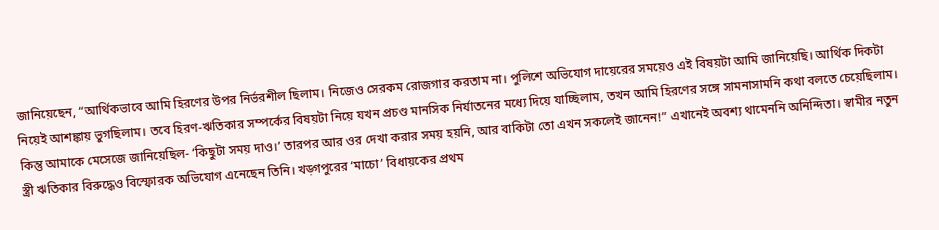জানিয়েছেন, “আর্থিকভাবে আমি হিরণের উপর নির্ভরশীল ছিলাম। নিজেও সেরকম রোজগার করতাম না। পুলিশে অভিযোগ দায়েরের সময়েও এই বিষয়টা আমি জানিয়েছি। আর্থিক দিকটা নিয়েই আশঙ্কায় ভুগছিলাম। তবে হিরণ-ঋতিকার সম্পর্কের বিষয়টা নিয়ে যখন প্রচণ্ড মানসিক নির্যাতনের মধ্যে দিয়ে যাচ্ছিলাম, তখন আমি হিরণের সঙ্গে সামনাসামনি কথা বলতে চেয়েছিলাম। কিন্তু আমাকে মেসেজে জানিয়েছিল- ‘কিছুটা সময় দাও।’ তারপর আর ওর দেখা করার সময় হয়নি, আর বাকিটা তো এখন সকলেই জানেন!” এখানেই অবশ্য থামেননি অনিন্দিতা। স্বামীর নতুন স্ত্রী ঋতিকার বিরুদ্ধেও বিস্ফোরক অভিযোগ এনেছেন তিনি। খড়্গপুরের ‘মাচো’ বিধায়কের প্রথম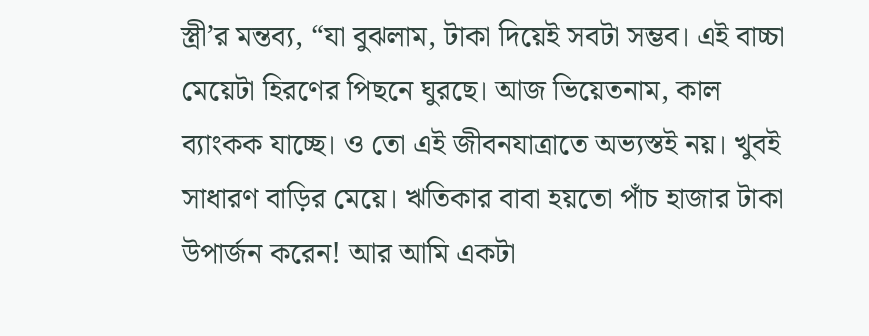স্ত্রী’র মন্তব্য, “যা বুঝলাম, টাকা দিয়েই সবটা সম্ভব। এই বাচ্চা মেয়েটা হিরণের পিছনে ঘুরছে। আজ ভিয়েতনাম, কাল ব্যাংকক যাচ্ছে। ও তো এই জীবনযাত্রাতে অভ্যস্তই নয়। খুবই সাধারণ বাড়ির মেয়ে। ঋতিকার বাবা হয়তো পাঁচ হাজার টাকা উপার্জন করেন! আর আমি একটা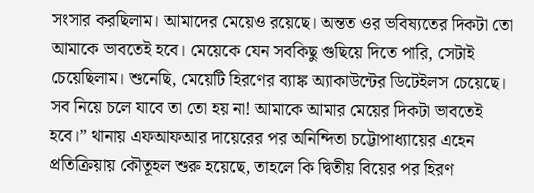সংসার করছিলাম। আমাদের মেয়েও রয়েছে। অন্তত ওর ভবিষ্যতের দিকটা তো আমাকে ভাবতেই হবে। মেয়েকে যেন সবকিছু গুছিয়ে দিতে পারি, সেটাই চেয়েছিলাম। শুনেছি, মেয়েটি হিরণের ব্যাঙ্ক অ্যাকাউন্টের ডিটেইলস চেয়েছে। সব নিয়ে চলে যাবে তা তো হয় না! আমাকে আমার মেয়ের দিকটা ভাবতেই হবে।” থানায় এফআফআর দায়েরের পর অনিন্দিতা চট্টোপাধ্যায়ের এহেন প্রতিক্রিয়ায় কৌতূহল শুরু হয়েছে, তাহলে কি দ্বিতীয় বিয়ের পর হিরণ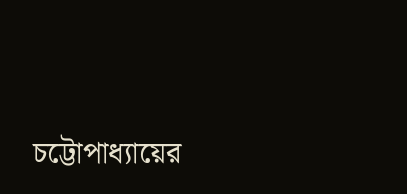চট্টোপাধ্যায়ের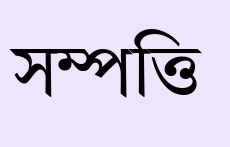সম্পত্তি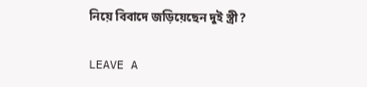নিয়ে বিবাদে জড়িয়েছেন দুই স্ত্রী?

LEAVE A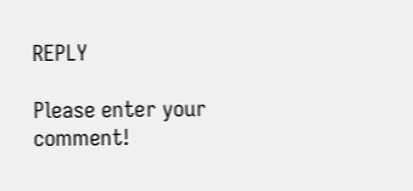REPLY

Please enter your comment!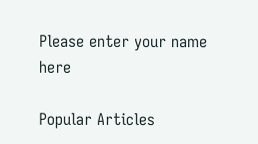Please enter your name here

Popular Articles